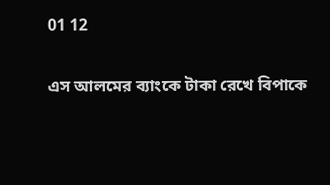01 12

এস আলমের ব্যাংকে টাকা রেখে বিপাকে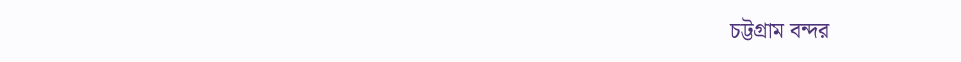চট্টগ্রাম বন্দর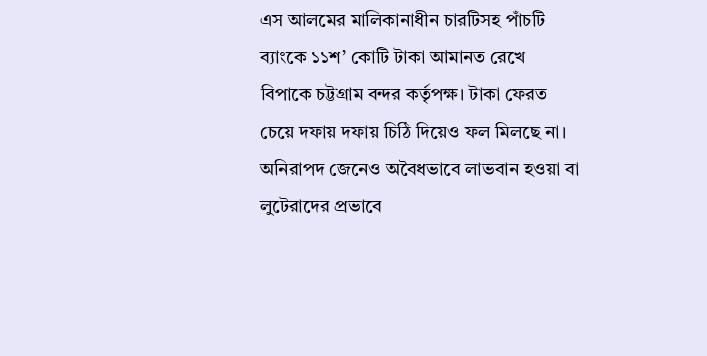এস আলমের মালিকানাধীন চারটিসহ পাঁচটি ব্যাংকে ১১শ’ কোটি টাকা আমানত রেখে বিপাকে চট্টগ্রাম বন্দর কর্তৃপক্ষ। টাকা ফেরত চেয়ে দফায় দফায় চিঠি দিয়েও ফল মিলছে না। অনিরাপদ জেনেও অবৈধভাবে লাভবান হওয়া বা লুটেরাদের প্রভাবে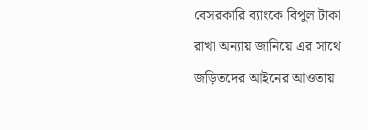বেসরকারি ব্যাংকে বিপুল টাকা রাখা অন্যায় জানিয়ে এর সাথে জড়িতদের আইনের আওতায়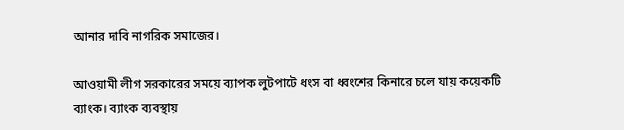আনার দাবি নাগরিক সমাজের।

আওয়ামী লীগ সরকারের সময়ে ব্যাপক লুটপাটে ধংস বা ধ্বংশের কিনারে চলে যায় কয়েকটি ব্যাংক। ব্যাংক ব্যবস্থায়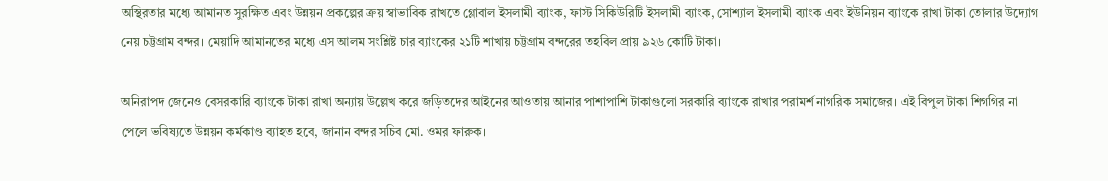অস্থিরতার মধ্যে আমানত সুরক্ষিত এবং উন্নয়ন প্রকল্পের ক্রয় স্বাভাবিক রাখতে গ্লোবাল ইসলামী ব্যাংক, ফাস্ট সিকিউরিটি ইসলামী ব্যাংক, সোশ্যাল ইসলামী ব্যাংক এবং ইউনিয়ন ব্যাংকে রাখা টাকা তোলার উদ্যোগ নেয় চট্টগ্রাম বন্দর। মেয়াদি আমানতের মধ্যে এস আলম সংশ্লিষ্ট চার ব্যাংকের ২১টি শাখায় চট্টগ্রাম বন্দরের তহবিল প্রায় ৯২৬ কোটি টাকা।

অনিরাপদ জেনেও বেসরকারি ব্যাংকে টাকা রাখা অন্যায় উল্লেখ করে জড়িতদের আইনের আওতায় আনার পাশাপাশি টাকাগুলো সরকারি ব্যাংকে রাখার পরামর্শ নাগরিক সমাজের। এই বিপুল টাকা শিগগির না পেলে ভবিষ্যতে উন্নয়ন কর্মকাণ্ড ব্যাহত হবে, জানান বন্দর সচিব মো. ওমর ফারুক।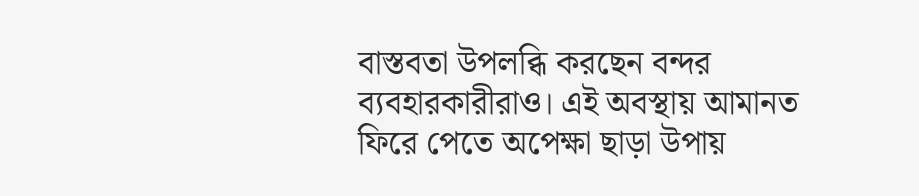বাস্তবতা উপলব্ধি করছেন বন্দর ব্যবহারকারীরাও। এই অবস্থায় আমানত ফিরে পেতে অপেক্ষা ছাড়া উপায়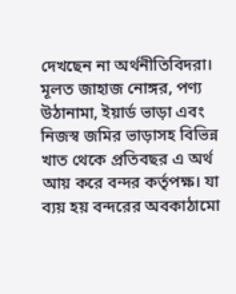দেখছেন না অর্থনীতিবিদরা। মূলত জাহাজ নোঙ্গর, পণ্য উঠানামা, ইয়ার্ড ভাড়া এবং নিজস্ব জমির ভাড়াসহ বিভিন্ন খাত থেকে প্রতিবছর এ অর্থ আয় করে বন্দর কর্তৃপক্ষ। যা ব্যয় হয় বন্দরের অবকাঠামো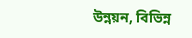উন্নয়ন, বিভিন্ন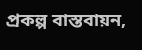প্রকল্প বাস্তবায়ন,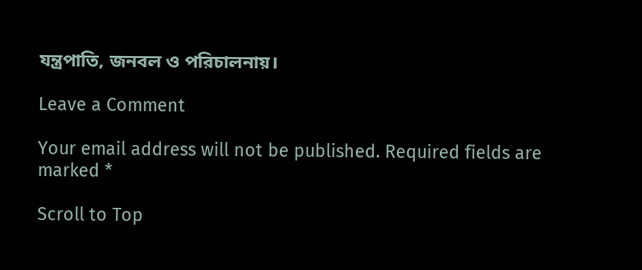যন্ত্রপাতি, জনবল ও পরিচালনায়।

Leave a Comment

Your email address will not be published. Required fields are marked *

Scroll to Top